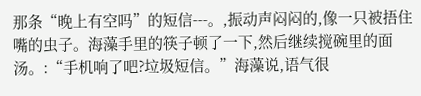那条“晚上有空吗”的短信---。,振动声闷闷的,像一只被捂住嘴的虫子。海藻手里的筷子顿了一下,然后继续搅碗里的面汤。:“手机响了吧?垃圾短信。”海藻说,语气很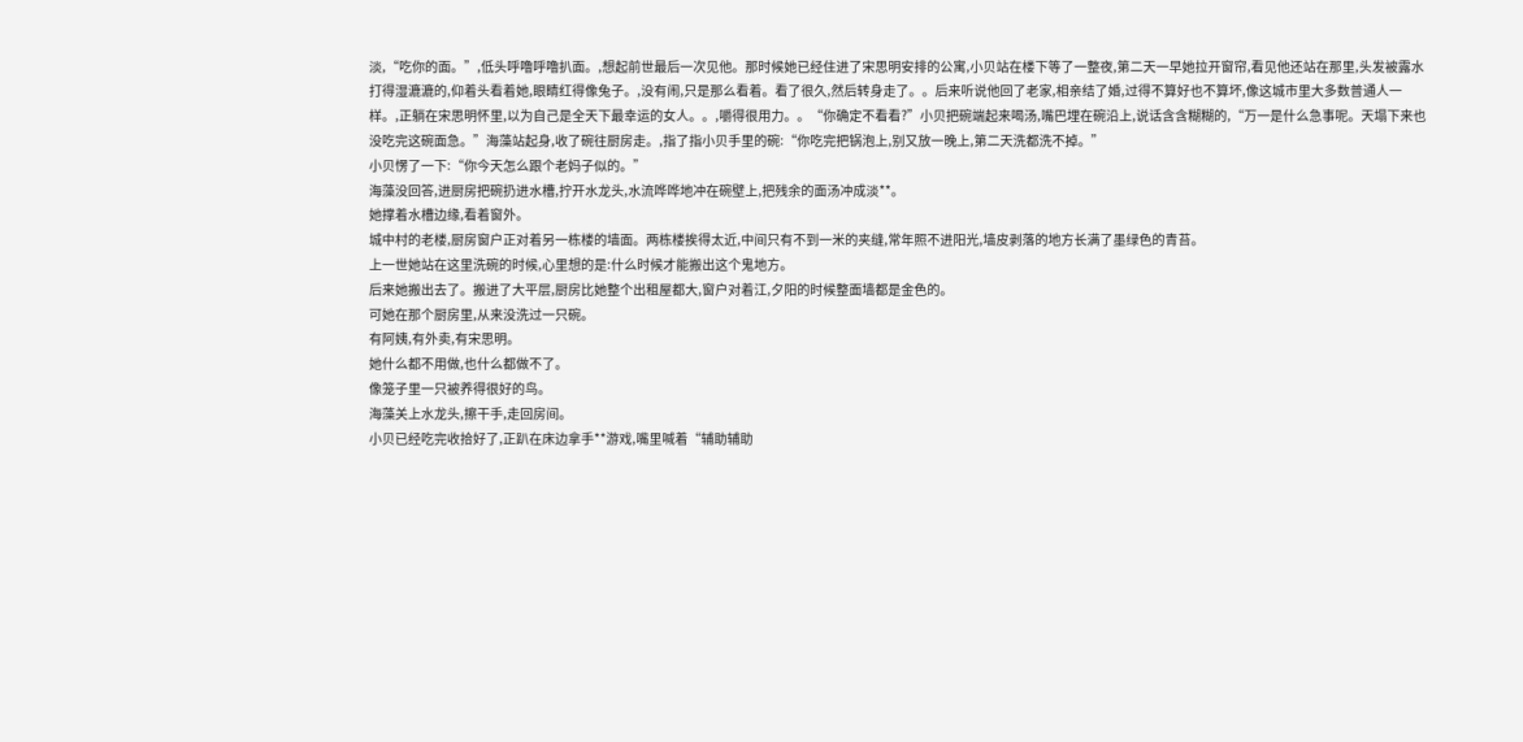淡,“吃你的面。”,低头呼噜呼噜扒面。,想起前世最后一次见他。那时候她已经住进了宋思明安排的公寓,小贝站在楼下等了一整夜,第二天一早她拉开窗帘,看见他还站在那里,头发被露水打得湿漉漉的,仰着头看着她,眼睛红得像兔子。,没有闹,只是那么看着。看了很久,然后转身走了。。后来听说他回了老家,相亲结了婚,过得不算好也不算坏,像这城市里大多数普通人一样。,正躺在宋思明怀里,以为自己是全天下最幸运的女人。。,嚼得很用力。。“你确定不看看?”小贝把碗端起来喝汤,嘴巴埋在碗沿上,说话含含糊糊的,“万一是什么急事呢。天塌下来也没吃完这碗面急。”海藻站起身,收了碗往厨房走。,指了指小贝手里的碗:“你吃完把锅泡上,别又放一晚上,第二天洗都洗不掉。”
小贝愣了一下:“你今天怎么跟个老妈子似的。”
海藻没回答,进厨房把碗扔进水槽,拧开水龙头,水流哗哗地冲在碗壁上,把残余的面汤冲成淡**。
她撑着水槽边缘,看着窗外。
城中村的老楼,厨房窗户正对着另一栋楼的墙面。两栋楼挨得太近,中间只有不到一米的夹缝,常年照不进阳光,墙皮剥落的地方长满了墨绿色的青苔。
上一世她站在这里洗碗的时候,心里想的是:什么时候才能搬出这个鬼地方。
后来她搬出去了。搬进了大平层,厨房比她整个出租屋都大,窗户对着江,夕阳的时候整面墙都是金色的。
可她在那个厨房里,从来没洗过一只碗。
有阿姨,有外卖,有宋思明。
她什么都不用做,也什么都做不了。
像笼子里一只被养得很好的鸟。
海藻关上水龙头,擦干手,走回房间。
小贝已经吃完收拾好了,正趴在床边拿手**游戏,嘴里喊着“辅助辅助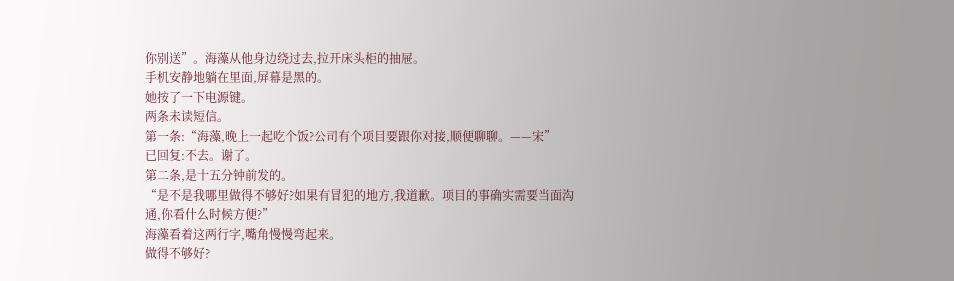你别送”。海藻从他身边绕过去,拉开床头柜的抽屉。
手机安静地躺在里面,屏幕是黑的。
她按了一下电源键。
两条未读短信。
第一条:“海藻,晚上一起吃个饭?公司有个项目要跟你对接,顺便聊聊。——宋”
已回复:不去。谢了。
第二条,是十五分钟前发的。
“是不是我哪里做得不够好?如果有冒犯的地方,我道歉。项目的事确实需要当面沟通,你看什么时候方便?”
海藻看着这两行字,嘴角慢慢弯起来。
做得不够好?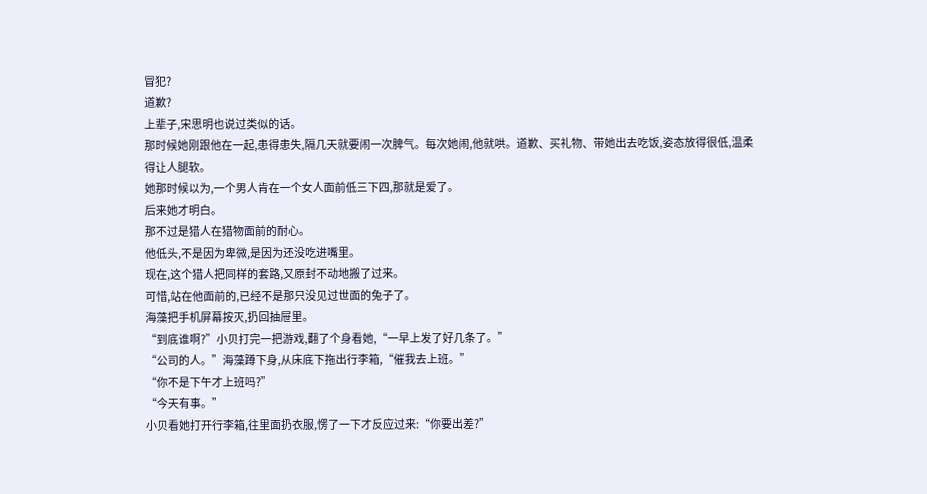冒犯?
道歉?
上辈子,宋思明也说过类似的话。
那时候她刚跟他在一起,患得患失,隔几天就要闹一次脾气。每次她闹,他就哄。道歉、买礼物、带她出去吃饭,姿态放得很低,温柔得让人腿软。
她那时候以为,一个男人肯在一个女人面前低三下四,那就是爱了。
后来她才明白。
那不过是猎人在猎物面前的耐心。
他低头,不是因为卑微,是因为还没吃进嘴里。
现在,这个猎人把同样的套路,又原封不动地搬了过来。
可惜,站在他面前的,已经不是那只没见过世面的兔子了。
海藻把手机屏幕按灭,扔回抽屉里。
“到底谁啊?”小贝打完一把游戏,翻了个身看她,“一早上发了好几条了。”
“公司的人。”海藻蹲下身,从床底下拖出行李箱,“催我去上班。”
“你不是下午才上班吗?”
“今天有事。”
小贝看她打开行李箱,往里面扔衣服,愣了一下才反应过来:“你要出差?”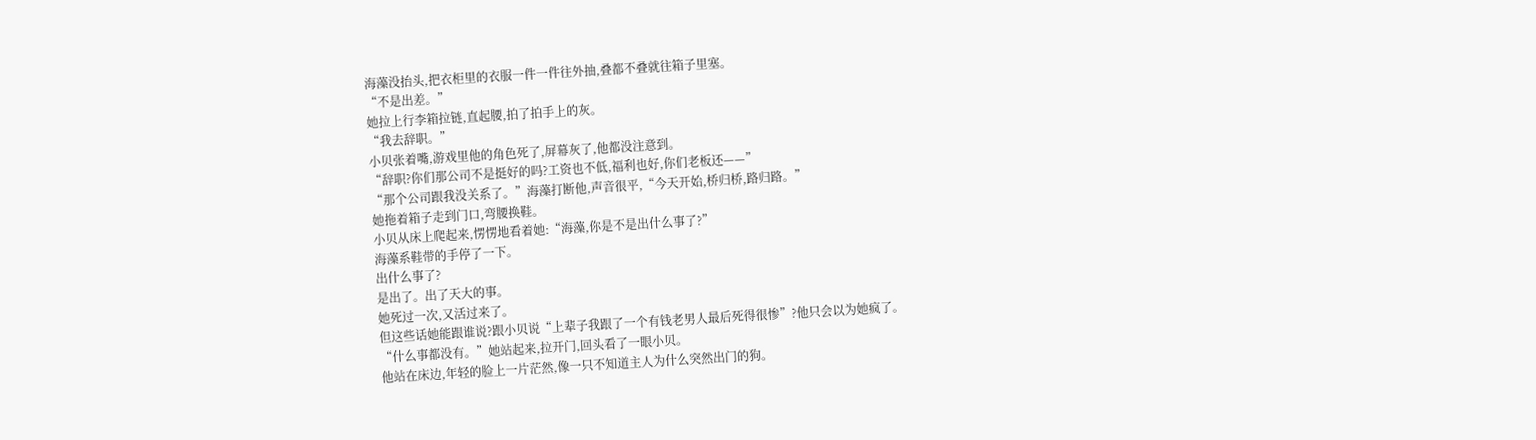海藻没抬头,把衣柜里的衣服一件一件往外抽,叠都不叠就往箱子里塞。
“不是出差。”
她拉上行李箱拉链,直起腰,拍了拍手上的灰。
“我去辞职。”
小贝张着嘴,游戏里他的角色死了,屏幕灰了,他都没注意到。
“辞职?你们那公司不是挺好的吗?工资也不低,福利也好,你们老板还——”
“那个公司跟我没关系了。”海藻打断他,声音很平,“今天开始,桥归桥,路归路。”
她拖着箱子走到门口,弯腰换鞋。
小贝从床上爬起来,愣愣地看着她:“海藻,你是不是出什么事了?”
海藻系鞋带的手停了一下。
出什么事了?
是出了。出了天大的事。
她死过一次,又活过来了。
但这些话她能跟谁说?跟小贝说“上辈子我跟了一个有钱老男人最后死得很惨”?他只会以为她疯了。
“什么事都没有。”她站起来,拉开门,回头看了一眼小贝。
他站在床边,年轻的脸上一片茫然,像一只不知道主人为什么突然出门的狗。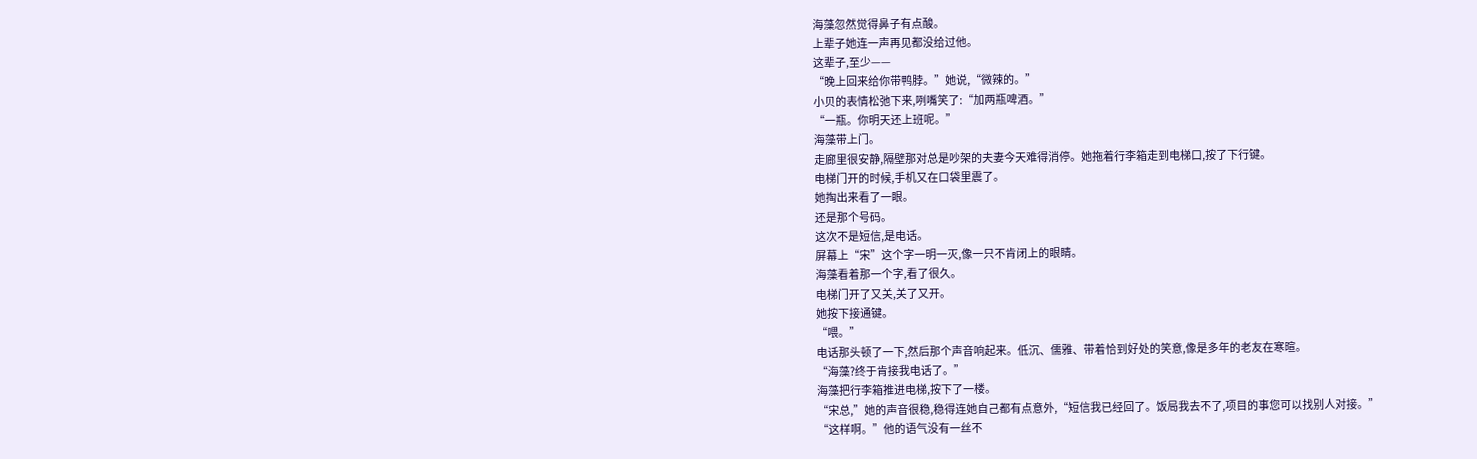海藻忽然觉得鼻子有点酸。
上辈子她连一声再见都没给过他。
这辈子,至少——
“晚上回来给你带鸭脖。”她说,“微辣的。”
小贝的表情松弛下来,咧嘴笑了:“加两瓶啤酒。”
“一瓶。你明天还上班呢。”
海藻带上门。
走廊里很安静,隔壁那对总是吵架的夫妻今天难得消停。她拖着行李箱走到电梯口,按了下行键。
电梯门开的时候,手机又在口袋里震了。
她掏出来看了一眼。
还是那个号码。
这次不是短信,是电话。
屏幕上“宋”这个字一明一灭,像一只不肯闭上的眼睛。
海藻看着那一个字,看了很久。
电梯门开了又关,关了又开。
她按下接通键。
“喂。”
电话那头顿了一下,然后那个声音响起来。低沉、儒雅、带着恰到好处的笑意,像是多年的老友在寒暄。
“海藻?终于肯接我电话了。”
海藻把行李箱推进电梯,按下了一楼。
“宋总,”她的声音很稳,稳得连她自己都有点意外,“短信我已经回了。饭局我去不了,项目的事您可以找别人对接。”
“这样啊。”他的语气没有一丝不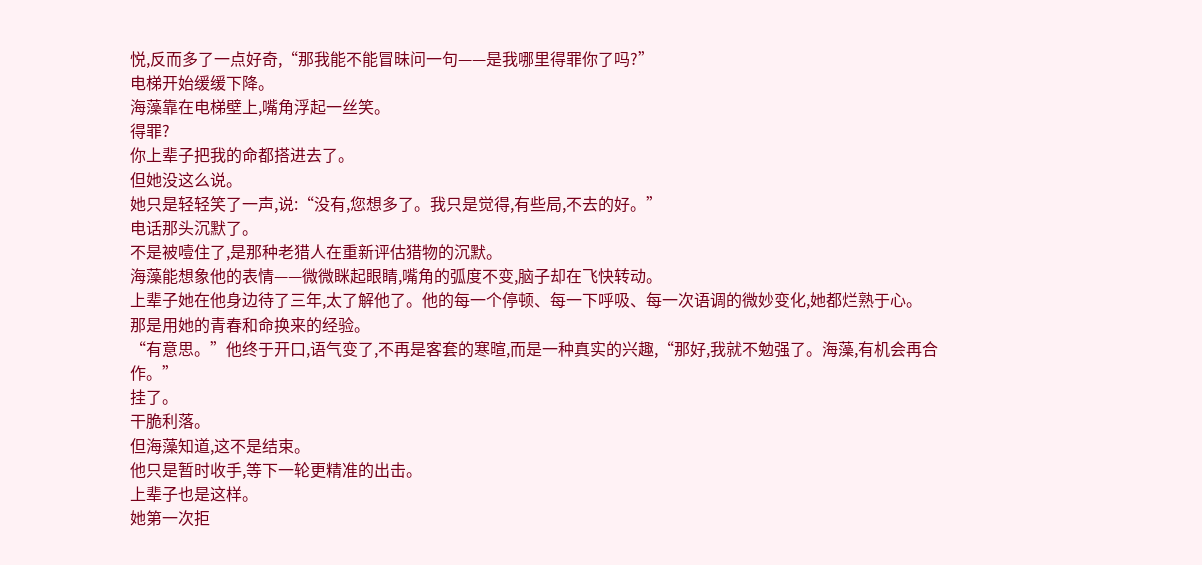悦,反而多了一点好奇,“那我能不能冒昧问一句——是我哪里得罪你了吗?”
电梯开始缓缓下降。
海藻靠在电梯壁上,嘴角浮起一丝笑。
得罪?
你上辈子把我的命都搭进去了。
但她没这么说。
她只是轻轻笑了一声,说:“没有,您想多了。我只是觉得,有些局,不去的好。”
电话那头沉默了。
不是被噎住了,是那种老猎人在重新评估猎物的沉默。
海藻能想象他的表情——微微眯起眼睛,嘴角的弧度不变,脑子却在飞快转动。
上辈子她在他身边待了三年,太了解他了。他的每一个停顿、每一下呼吸、每一次语调的微妙变化,她都烂熟于心。
那是用她的青春和命换来的经验。
“有意思。”他终于开口,语气变了,不再是客套的寒暄,而是一种真实的兴趣,“那好,我就不勉强了。海藻,有机会再合作。”
挂了。
干脆利落。
但海藻知道,这不是结束。
他只是暂时收手,等下一轮更精准的出击。
上辈子也是这样。
她第一次拒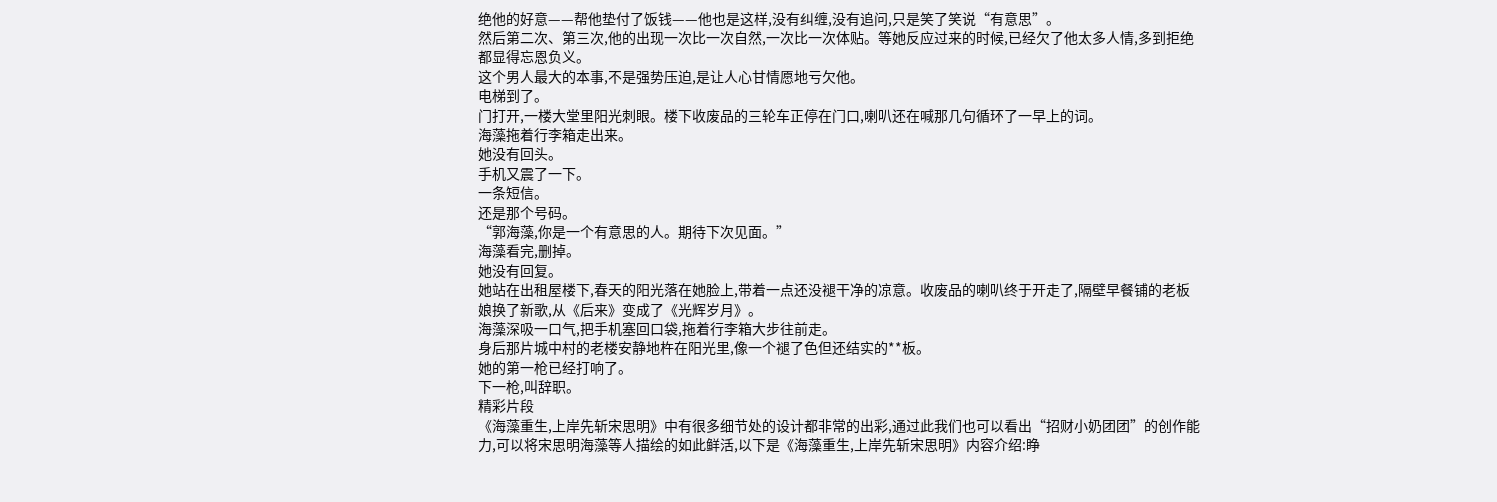绝他的好意——帮他垫付了饭钱——他也是这样,没有纠缠,没有追问,只是笑了笑说“有意思”。
然后第二次、第三次,他的出现一次比一次自然,一次比一次体贴。等她反应过来的时候,已经欠了他太多人情,多到拒绝都显得忘恩负义。
这个男人最大的本事,不是强势压迫,是让人心甘情愿地亏欠他。
电梯到了。
门打开,一楼大堂里阳光刺眼。楼下收废品的三轮车正停在门口,喇叭还在喊那几句循环了一早上的词。
海藻拖着行李箱走出来。
她没有回头。
手机又震了一下。
一条短信。
还是那个号码。
“郭海藻,你是一个有意思的人。期待下次见面。”
海藻看完,删掉。
她没有回复。
她站在出租屋楼下,春天的阳光落在她脸上,带着一点还没褪干净的凉意。收废品的喇叭终于开走了,隔壁早餐铺的老板娘换了新歌,从《后来》变成了《光辉岁月》。
海藻深吸一口气,把手机塞回口袋,拖着行李箱大步往前走。
身后那片城中村的老楼安静地杵在阳光里,像一个褪了色但还结实的**板。
她的第一枪已经打响了。
下一枪,叫辞职。
精彩片段
《海藻重生,上岸先斩宋思明》中有很多细节处的设计都非常的出彩,通过此我们也可以看出“招财小奶团团”的创作能力,可以将宋思明海藻等人描绘的如此鲜活,以下是《海藻重生,上岸先斩宋思明》内容介绍:睁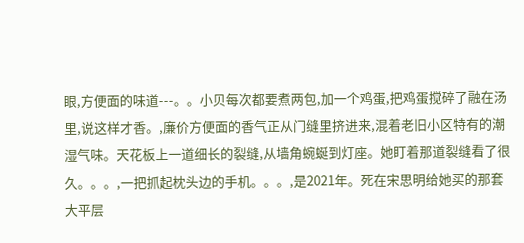眼,方便面的味道---。。小贝每次都要煮两包,加一个鸡蛋,把鸡蛋搅碎了融在汤里,说这样才香。,廉价方便面的香气正从门缝里挤进来,混着老旧小区特有的潮湿气味。天花板上一道细长的裂缝,从墙角蜿蜒到灯座。她盯着那道裂缝看了很久。。。,一把抓起枕头边的手机。。。,是2021年。死在宋思明给她买的那套大平层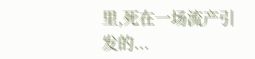里,死在一场流产引发的...